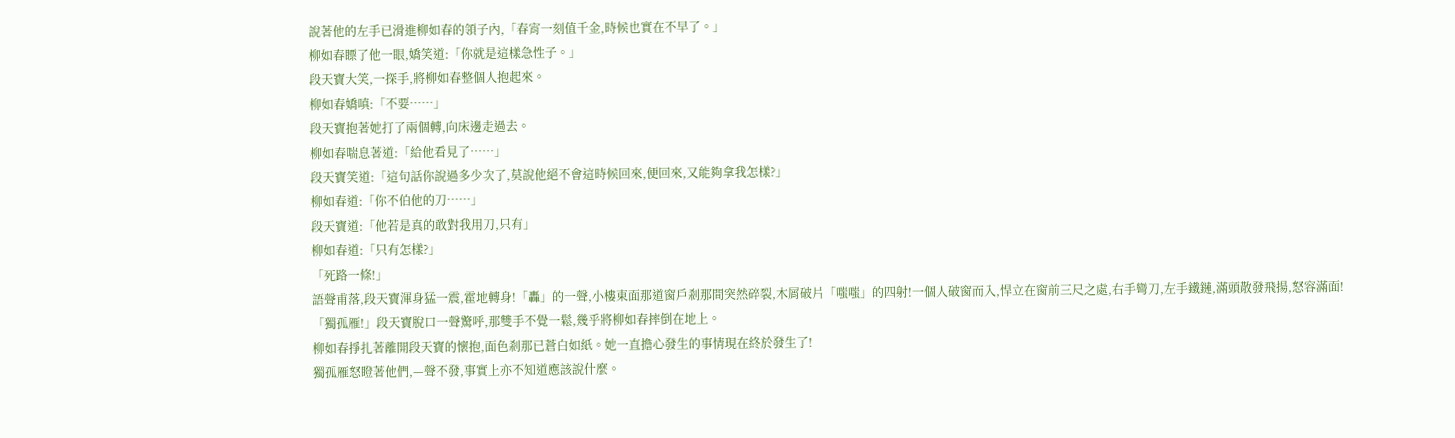說著他的左手已滑進柳如春的領子內,「春宵一刻值千金,時候也實在不早了。」
柳如春瞟了他一眼,嬌笑道:「你就是這樣急性子。」
段天寶大笑,一探手,將柳如春整個人抱起來。
柳如春嬌嗔:「不要……」
段天寶抱著她打了兩個轉,向床邊走過去。
柳如春喘息著道:「給他看見了……」
段天寶笑道:「這句話你說過多少次了,莫說他絕不會這時候回來,便回來,又能夠拿我怎樣?」
柳如春道:「你不伯他的刀……」
段天寶道:「他若是真的敢對我用刀,只有」
柳如春道:「只有怎樣?」
「死路一條!」
語聲甫落,段天寶渾身猛一震,霍地轉身!「轟」的一聲,小樓東面那道窗戶剎那間突然碎裂,木屑破片「嗤嗤」的四射!一個人破窗而入,悍立在窗前三尺之處,右手彎刀,左手鐵鏈,滿頭散發飛揚,怒容滿面!
「獨孤雁!」段天寶脫口一聲驚呼,那雙手不覺一鬆,幾乎將柳如春摔倒在地上。
柳如春掙扎著離開段天寶的懷抱,面色剎那已蒼白如紙。她一直擔心發生的事情現在終於發生了!
獨孤雁怒瞪著他們,—聲不發,事實上亦不知道應該說什麼。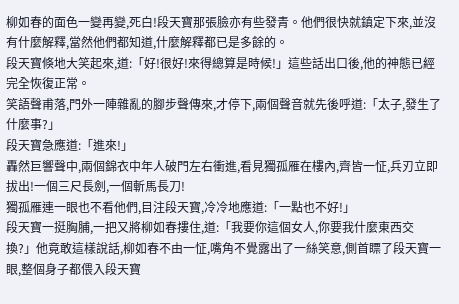柳如春的面色一變再變,死白!段天寶那張臉亦有些發青。他們很快就鎮定下來,並沒有什麼解釋,當然他們都知道,什麼解釋都已是多餘的。
段天寶倏地大笑起來,道:「好!很好!來得總算是時候!」這些話出口後,他的神態已經完全恢復正常。
笑語聲甫落,門外一陣雜亂的腳步聲傳來,才停下,兩個聲音就先後呼道:「太子,發生了什麼事?」
段天寶急應道:「進來!」
轟然巨響聲中,兩個錦衣中年人破門左右衝進,看見獨孤雁在樓內,齊皆一怔,兵刃立即拔出!一個三尺長劍,一個斬馬長刀!
獨孤雁連一眼也不看他們,目注段天寶,冷冷地應道:「一點也不好!」
段天寶一挺胸脯,一把又將柳如春摟住,道:「我要你這個女人,你要我什麼東西交換?」他竟敢這樣說話,柳如春不由一怔,嘴角不覺露出了一絲笑意,側首瞟了段天寶一眼,整個身子都偎入段天寶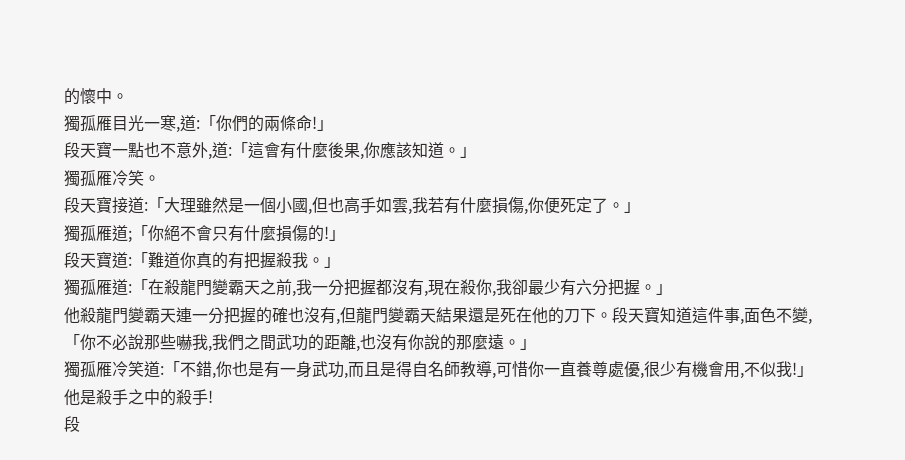的懷中。
獨孤雁目光一寒,道:「你們的兩條命!」
段天寶一點也不意外,道:「這會有什麼後果,你應該知道。」
獨孤雁冷笑。
段天寶接道:「大理雖然是一個小國,但也高手如雲,我若有什麼損傷,你便死定了。」
獨孤雁道;「你絕不會只有什麼損傷的!」
段天寶道:「難道你真的有把握殺我。」
獨孤雁道:「在殺龍門變霸天之前,我一分把握都沒有,現在殺你,我卻最少有六分把握。」
他殺龍門變霸天連一分把握的確也沒有,但龍門變霸天結果還是死在他的刀下。段天寶知道這件事,面色不變,「你不必說那些嚇我,我們之間武功的距離,也沒有你說的那麼遠。」
獨孤雁冷笑道:「不錯,你也是有一身武功,而且是得自名師教導,可惜你一直養尊處優,很少有機會用,不似我!」
他是殺手之中的殺手!
段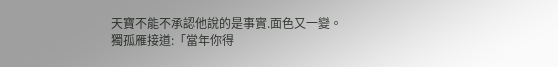天寶不能不承認他說的是事實.面色又一變。獨孤雁接道:「當年你得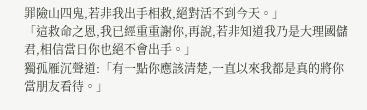罪險山四鬼,若非我出手相救,絕對活不到今天。」
「這救命之恩,我已經重重謝你,再說,若非知道我乃是大理國儲君,相信當日你也絕不會出手。」
獨孤雁沉聲道:「有一點你應該清楚,一直以來我都是真的將你當朋友看待。」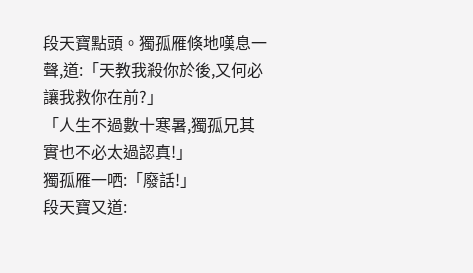段天寶點頭。獨孤雁倏地嘆息一聲,道:「天教我殺你於後,又何必讓我救你在前?」
「人生不過數十寒暑,獨孤兄其實也不必太過認真!」
獨孤雁一哂:「廢話!」
段天寶又道: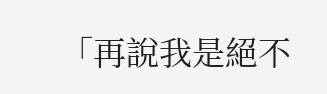「再說我是絕不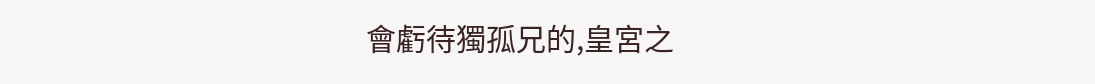會虧待獨孤兄的,皇宮之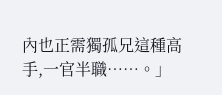內也正需獨孤兄這種高手,一官半職……。」